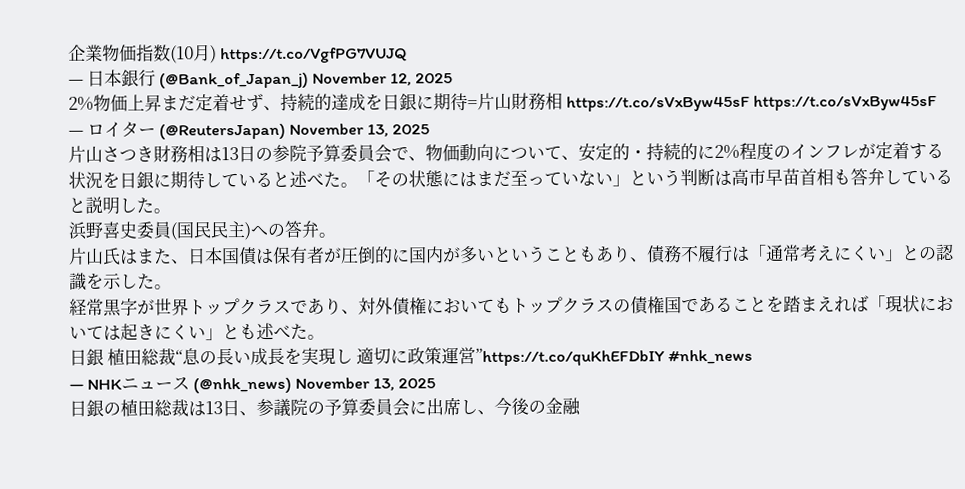企業物価指数(10月) https://t.co/VgfPG7VUJQ
— 日本銀行 (@Bank_of_Japan_j) November 12, 2025
2%物価上昇まだ定着せず、持続的達成を日銀に期待=片山財務相 https://t.co/sVxByw45sF https://t.co/sVxByw45sF
— ロイター (@ReutersJapan) November 13, 2025
片山さつき財務相は13日の参院予算委員会で、物価動向について、安定的・持続的に2%程度のインフレが定着する状況を日銀に期待していると述べた。「その状態にはまだ至っていない」という判断は高市早苗首相も答弁していると説明した。
浜野喜史委員(国民民主)への答弁。
片山氏はまた、日本国債は保有者が圧倒的に国内が多いということもあり、債務不履行は「通常考えにくい」との認識を示した。
経常黒字が世界トップクラスであり、対外債権においてもトップクラスの債権国であることを踏まえれば「現状においては起きにくい」とも述べた。
日銀 植田総裁“息の長い成長を実現し 適切に政策運営”https://t.co/quKhEFDbIY #nhk_news
— NHKニュース (@nhk_news) November 13, 2025
日銀の植田総裁は13日、参議院の予算委員会に出席し、今後の金融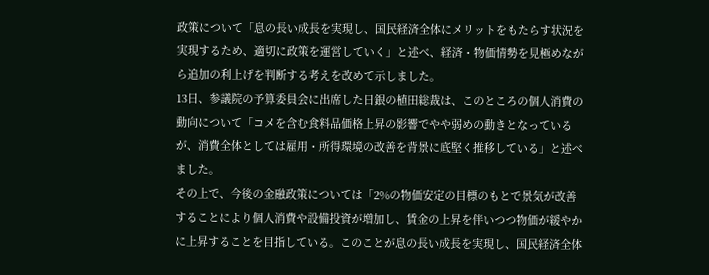政策について「息の長い成長を実現し、国民経済全体にメリットをもたらす状況を実現するため、適切に政策を運営していく」と述べ、経済・物価情勢を見極めながら追加の利上げを判断する考えを改めて示しました。
13日、参議院の予算委員会に出席した日銀の植田総裁は、このところの個人消費の動向について「コメを含む食料品価格上昇の影響でやや弱めの動きとなっているが、消費全体としては雇用・所得環境の改善を背景に底堅く推移している」と述べました。
その上で、今後の金融政策については「2%の物価安定の目標のもとで景気が改善することにより個人消費や設備投資が増加し、賃金の上昇を伴いつつ物価が緩やかに上昇することを目指している。このことが息の長い成長を実現し、国民経済全体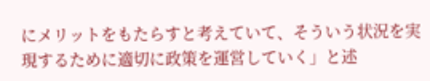にメリットをもたらすと考えていて、そういう状況を実現するために適切に政策を運営していく」と述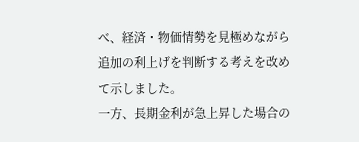べ、経済・物価情勢を見極めながら追加の利上げを判断する考えを改めて示しました。
一方、長期金利が急上昇した場合の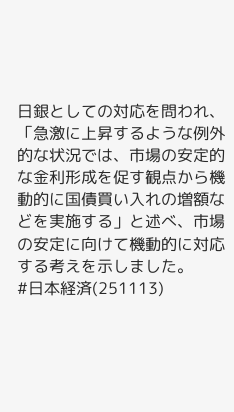日銀としての対応を問われ、「急激に上昇するような例外的な状況では、市場の安定的な金利形成を促す観点から機動的に国債買い入れの増額などを実施する」と述べ、市場の安定に向けて機動的に対応する考えを示しました。
#日本経済(251113)